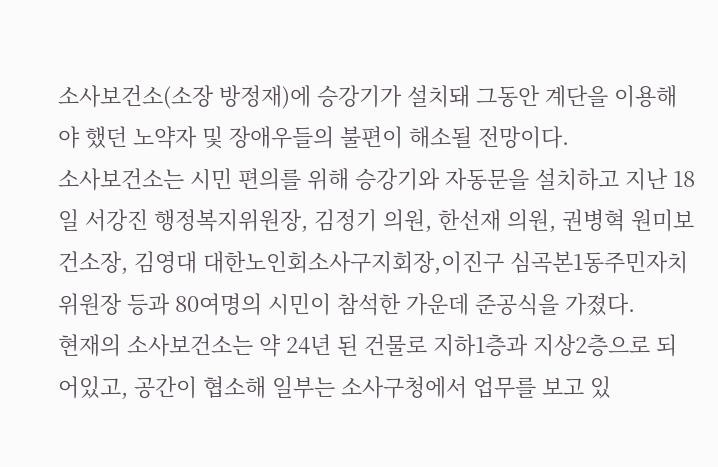소사보건소(소장 방정재)에 승강기가 설치돼 그동안 계단을 이용해야 했던 노약자 및 장애우들의 불편이 해소될 전망이다.
소사보건소는 시민 편의를 위해 승강기와 자동문을 설치하고 지난 18일 서강진 행정복지위원장, 김정기 의원, 한선재 의원, 권병혁 원미보건소장, 김영대 대한노인회소사구지회장,이진구 심곡본1동주민자치위원장 등과 80여명의 시민이 참석한 가운데 준공식을 가졌다.
현재의 소사보건소는 약 24년 된 건물로 지하1층과 지상2층으로 되어있고, 공간이 협소해 일부는 소사구청에서 업무를 보고 있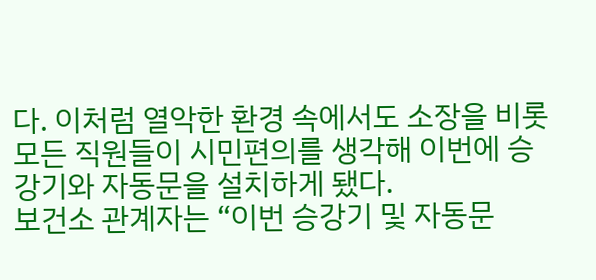다. 이처럼 열악한 환경 속에서도 소장을 비롯 모든 직원들이 시민편의를 생각해 이번에 승강기와 자동문을 설치하게 됐다.
보건소 관계자는 “이번 승강기 및 자동문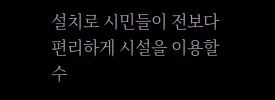설치로 시민들이 전보다 편리하게 시설을 이용할 수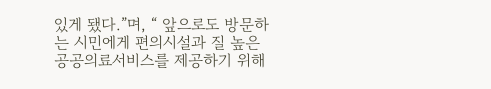있게 됐다.”며, “ 앞으로도 방문하는 시민에게 편의시설과 질 높은 공공의료서비스를 제공하기 위해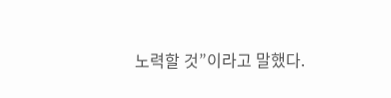노력할 것”이라고 말했다.